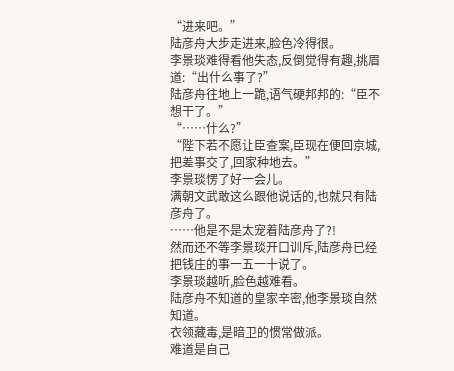“进来吧。”
陆彦舟大步走进来,脸色冷得很。
李景琰难得看他失态,反倒觉得有趣,挑眉道:“出什么事了?”
陆彦舟往地上一跪,语气硬邦邦的:“臣不想干了。”
“……什么?”
“陛下若不愿让臣查案,臣现在便回京城,把差事交了,回家种地去。”
李景琰愣了好一会儿。
满朝文武敢这么跟他说话的,也就只有陆彦舟了。
……他是不是太宠着陆彦舟了?!
然而还不等李景琰开口训斥,陆彦舟已经把钱庄的事一五一十说了。
李景琰越听,脸色越难看。
陆彦舟不知道的皇家辛密,他李景琰自然知道。
衣领藏毒,是暗卫的惯常做派。
难道是自己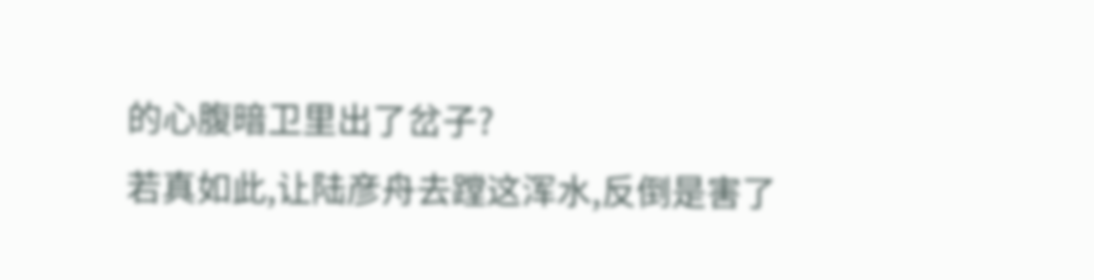的心腹暗卫里出了岔子?
若真如此,让陆彦舟去蹚这浑水,反倒是害了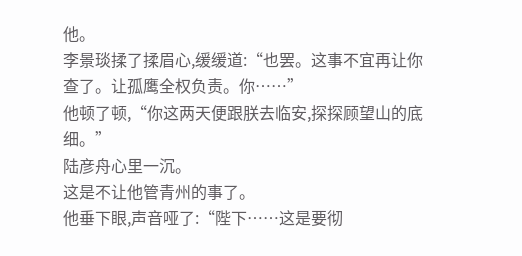他。
李景琰揉了揉眉心,缓缓道:“也罢。这事不宜再让你查了。让孤鹰全权负责。你……”
他顿了顿,“你这两天便跟朕去临安,探探顾望山的底细。”
陆彦舟心里一沉。
这是不让他管青州的事了。
他垂下眼,声音哑了:“陛下……这是要彻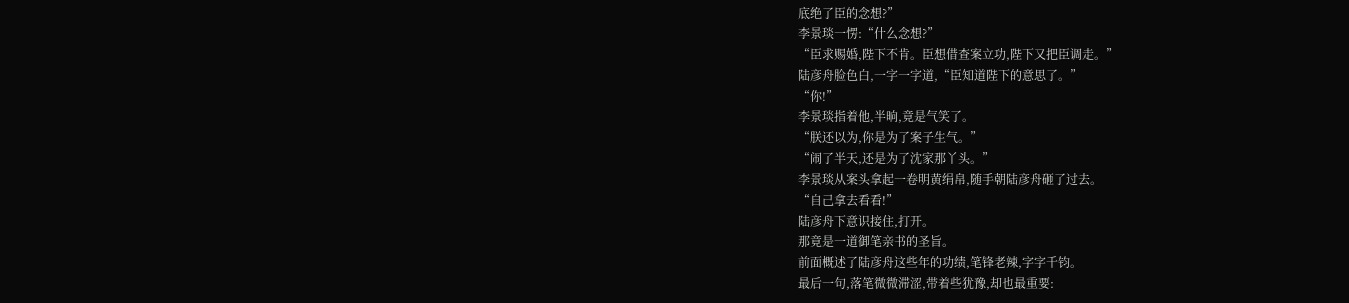底绝了臣的念想?”
李景琰一愣:“什么念想?”
“臣求赐婚,陛下不肯。臣想借查案立功,陛下又把臣调走。”
陆彦舟脸色白,一字一字道,“臣知道陛下的意思了。”
“你!”
李景琰指着他,半晌,竟是气笑了。
“朕还以为,你是为了案子生气。”
“闹了半天,还是为了沈家那丫头。”
李景琰从案头拿起一卷明黄绢帛,随手朝陆彦舟砸了过去。
“自己拿去看看!”
陆彦舟下意识接住,打开。
那竟是一道御笔亲书的圣旨。
前面概述了陆彦舟这些年的功绩,笔锋老辣,字字千钧。
最后一句,落笔微微滞涩,带着些犹豫,却也最重要: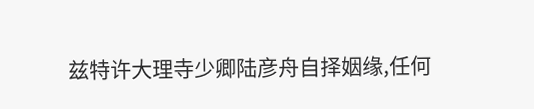兹特许大理寺少卿陆彦舟自择姻缘,任何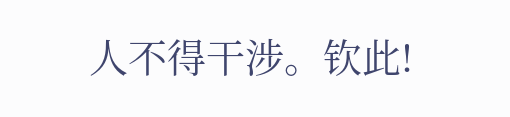人不得干涉。钦此!